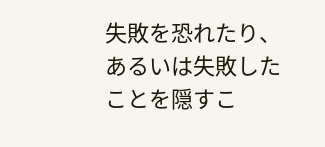失敗を恐れたり、あるいは失敗したことを隠すこ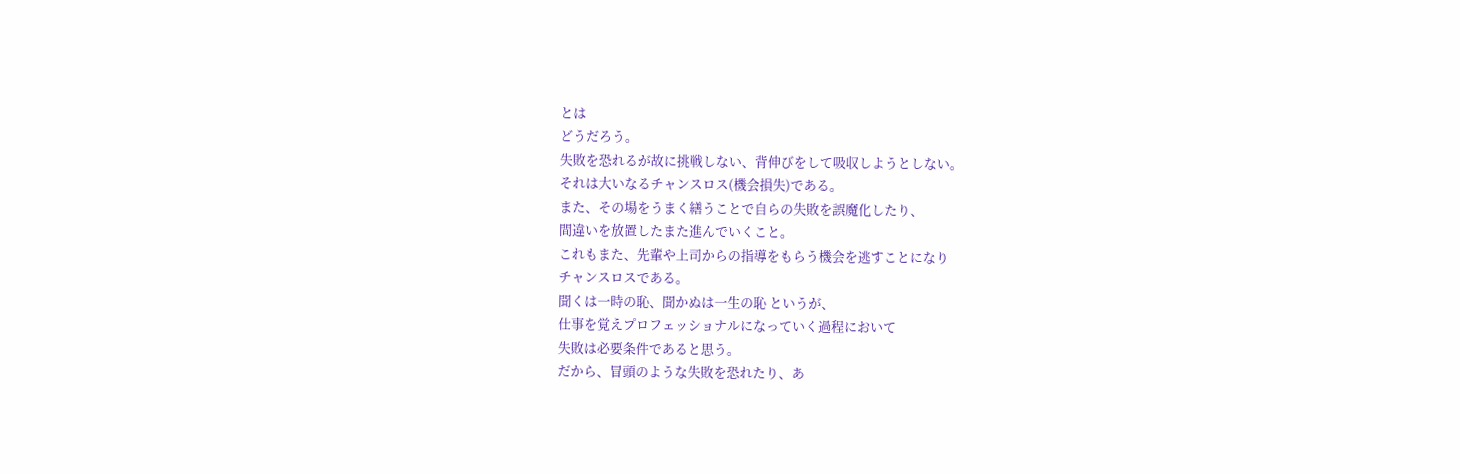とは
どうだろう。
失敗を恐れるが故に挑戦しない、背伸びをして吸収しようとしない。
それは大いなるチャンスロス(機会損失)である。
また、その場をうまく繕うことで自らの失敗を誤魔化したり、
間違いを放置したまた進んでいくこと。
これもまた、先輩や上司からの指導をもらう機会を逃すことになり
チャンスロスである。
聞くは一時の恥、聞かぬは一生の恥 というが、
仕事を覚えプロフェッショナルになっていく過程において
失敗は必要条件であると思う。
だから、冒頭のような失敗を恐れたり、あ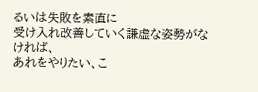るいは失敗を素直に
受け入れ改善していく謙虚な姿勢がなければ、
あれをやりたい、こ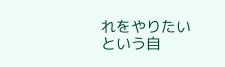れをやりたいという自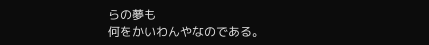らの夢も
何をかいわんやなのである。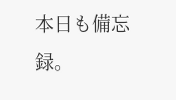本日も備忘録。